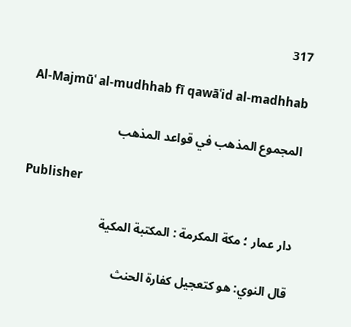317

Al-Majmūʿ al-mudhhab fī qawāʿid al-madhhab

المجموع المذهب في قواعد المذهب

Publisher

دار عمار ؛ مكة المكرمة : المكتبة المكية

قال النوي: هو كتعجيل كفارة الحنث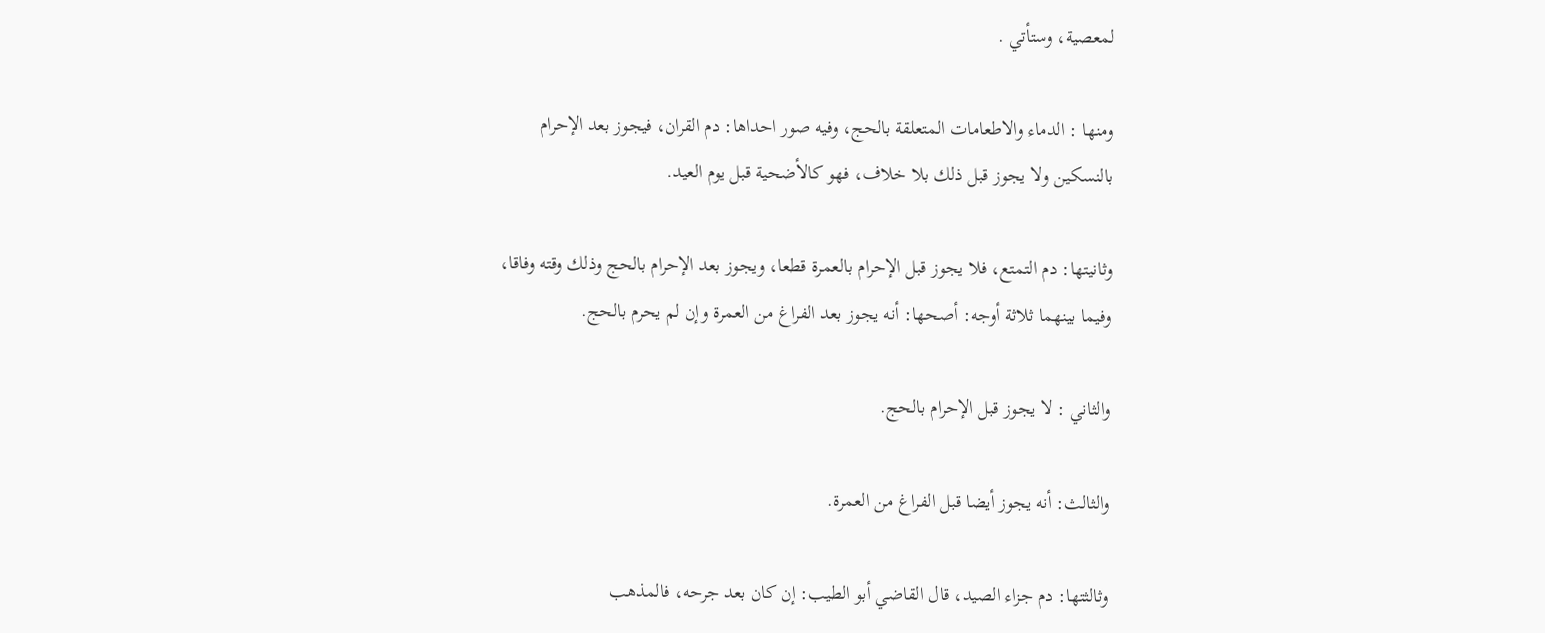لمعصية، وستأتي .

ومنها : الدماء والاطعامات المتعلقة بالحج، وفيه صور احداها: دم القران، فيجوز بعد الإحرام بالنسكين ولا يجوز قبل ذلك بلا خلاف، فهو كالأضحية قبل يوم العيد.

وثانيتها: دم التمتع، فلا يجوز قبل الإحرام بالعمرة قطعا، ويجوز بعد الإحرام بالحج وذلك وقته وفاقا، وفيما بينهما ثلاثة أوجه: أصحها: أنه يجوز بعد الفراغ من العمرة وإن لم يحرم بالحج.

والثاني : لا يجوز قبل الإحرام بالحج.

والثالث: أنه يجوز أيضا قبل الفراغ من العمرة.

وثالثتها: دم جزاء الصيد، قال القاضي أبو الطيب: إن كان بعد جرحه، فالمذهب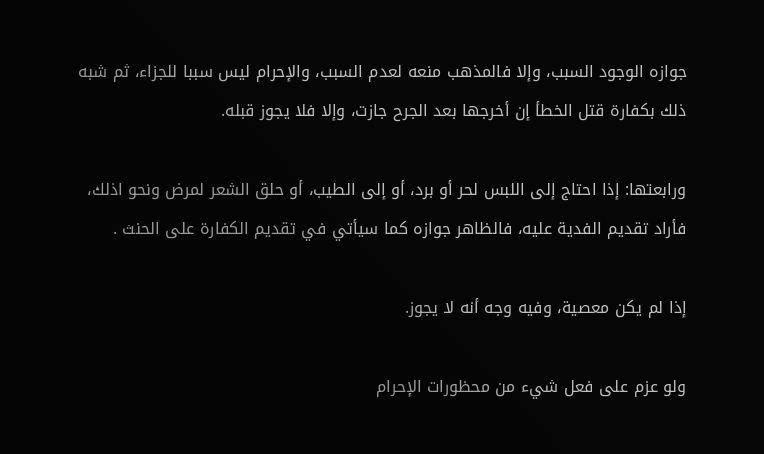جوازه الوجود السبب، وإلا فالمذهب منعه لعدم السبب، والإحرام ليس سببا للجزاء، ثم شبه ذلك بكفارة قتل الخطأ إن أخرجها بعد الجرح جازت، وإلا فلا يجوز قبله.

ورابعتها: إذا احتاج إلى اللبس لحر أو برد، أو إلى الطيب، أو حلق الشعر لمرض ونحو اذلك، فأراد تقديم الفدية عليه، فالظاهر جوازه كما سيأتي في تقديم الكفارة على الحنث .

إذا لم يكن معصية، وفيه وجه أنه لا يجوز.

ولو عزم على فعل شيء من محظورات الإحرام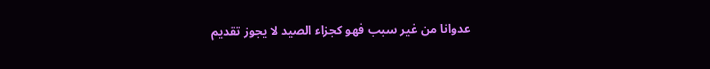عدوانا من غير سبب فهو كجزاء الصيد لا يجوز تقديم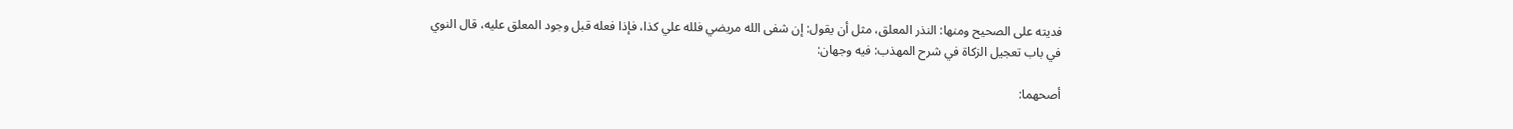فديته على الصحيح ومنها: النذر المعلق، مثل أن يقول: إن شفى الله مريضي فلله علي كذا، فإذا فعله قبل وجود المعلق عليه، قال النوي في باب تعجيل الزكاة في شرح المهذب: فيه وجهان:

أصحهما: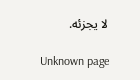لا يجزئه.

Unknown page